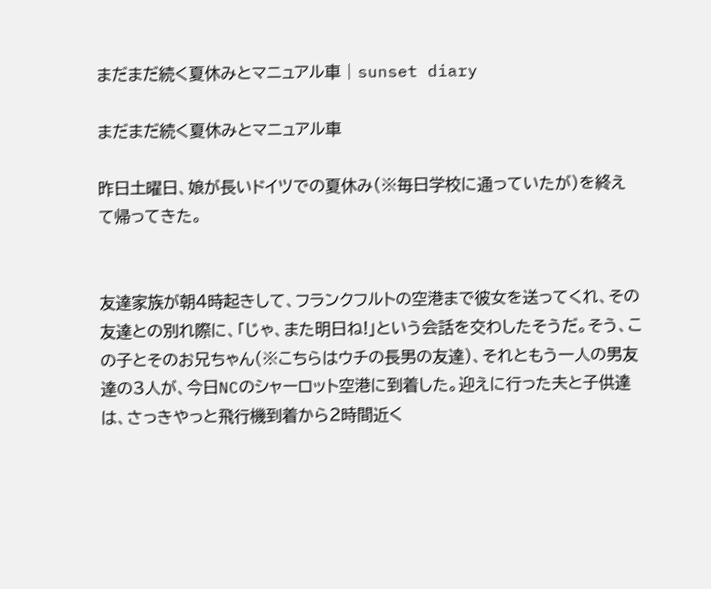まだまだ続く夏休みとマニュアル車 | sunset diary

まだまだ続く夏休みとマニュアル車

昨日土曜日、娘が長いドイツでの夏休み(※毎日学校に通っていたが)を終えて帰ってきた。


友達家族が朝4時起きして、フランクフルトの空港まで彼女を送ってくれ、その友達との別れ際に、「じゃ、また明日ね!」という会話を交わしたそうだ。そう、この子とそのお兄ちゃん(※こちらはウチの長男の友達)、それともう一人の男友達の3人が、今日NCのシャーロット空港に到着した。迎えに行った夫と子供達は、さっきやっと飛行機到着から2時間近く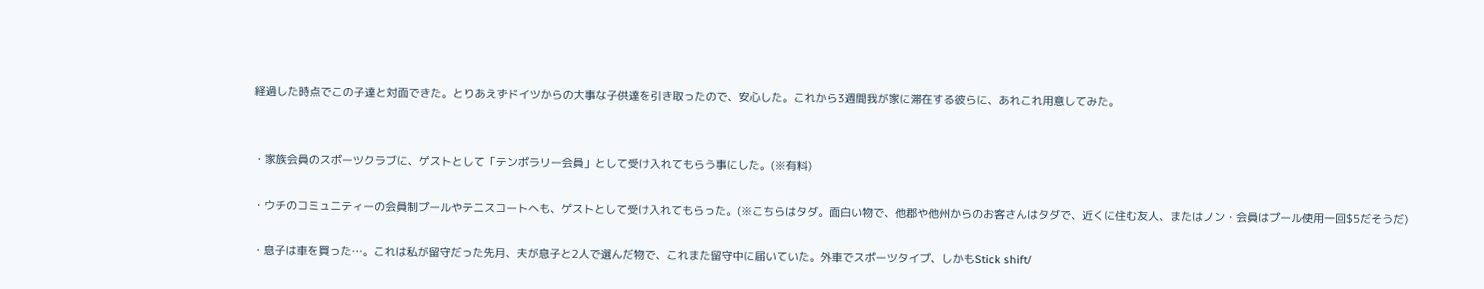経過した時点でこの子達と対面できた。とりあえずドイツからの大事な子供達を引き取ったので、安心した。これから3週間我が家に滞在する彼らに、あれこれ用意してみた。


・家族会員のスポーツクラブに、ゲストとして「テンポラリー会員」として受け入れてもらう事にした。(※有料)

・ウチのコミュニティーの会員制プールやテニスコートへも、ゲストとして受け入れてもらった。(※こちらはタダ。面白い物で、他郡や他州からのお客さんはタダで、近くに住む友人、またはノン・会員はプール使用一回$5だそうだ)

・息子は車を買った…。これは私が留守だった先月、夫が息子と2人で選んだ物で、これまた留守中に届いていた。外車でスポーツタイプ、しかもStick shift/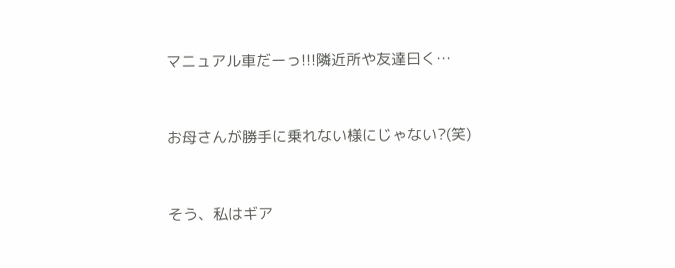マニュアル車だーっ!!!隣近所や友達曰く…


お母さんが勝手に乗れない様にじゃない?(笑)


そう、私はギア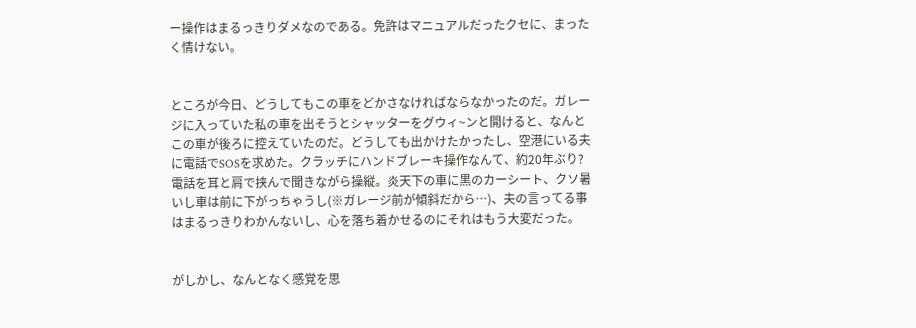ー操作はまるっきりダメなのである。免許はマニュアルだったクセに、まったく情けない。


ところが今日、どうしてもこの車をどかさなければならなかったのだ。ガレージに入っていた私の車を出そうとシャッターをグウィ~ンと開けると、なんとこの車が後ろに控えていたのだ。どうしても出かけたかったし、空港にいる夫に電話でSOSを求めた。クラッチにハンドブレーキ操作なんて、約20年ぶり?電話を耳と肩で挟んで聞きながら操縦。炎天下の車に黒のカーシート、クソ暑いし車は前に下がっちゃうし(※ガレージ前が傾斜だから…)、夫の言ってる事はまるっきりわかんないし、心を落ち着かせるのにそれはもう大変だった。


がしかし、なんとなく感覚を思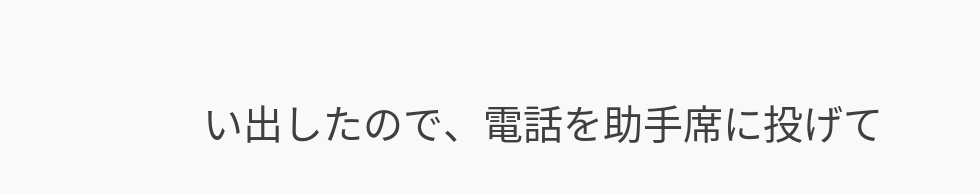い出したので、電話を助手席に投げて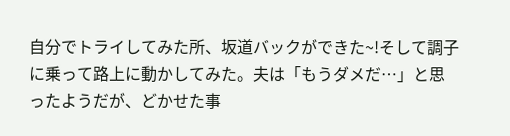自分でトライしてみた所、坂道バックができた~!そして調子に乗って路上に動かしてみた。夫は「もうダメだ…」と思ったようだが、どかせた事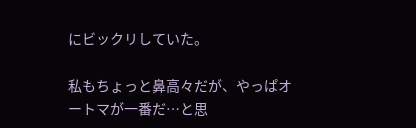にビックリしていた。

私もちょっと鼻高々だが、やっぱオートマが一番だ…と思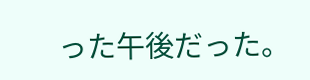った午後だった。